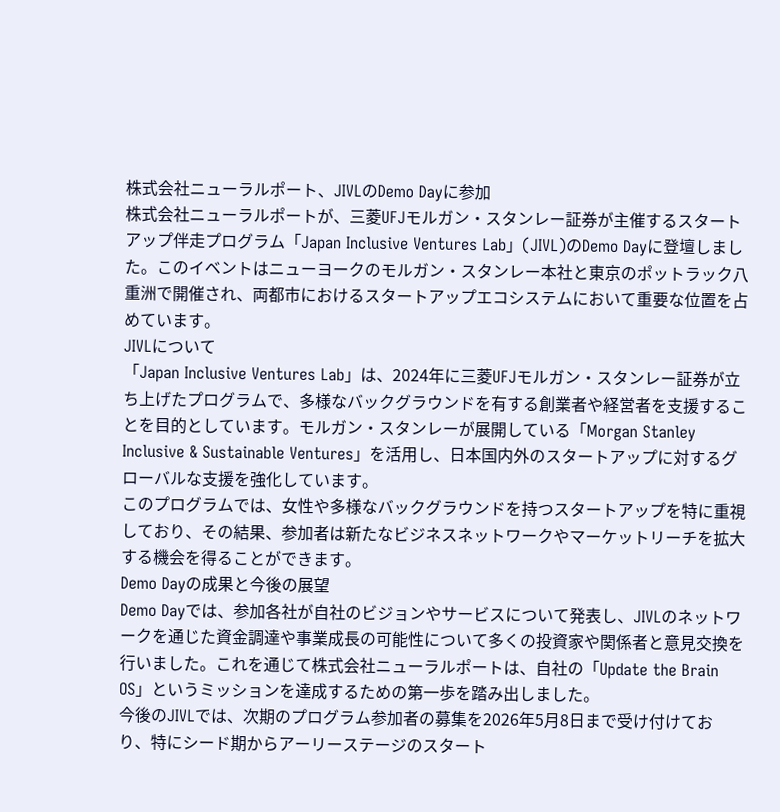株式会社ニューラルポート、JIVLのDemo Dayに参加
株式会社ニューラルポートが、三菱UFJモルガン・スタンレー証券が主催するスタートアップ伴走プログラム「Japan Inclusive Ventures Lab」(JIVL)のDemo Dayに登壇しました。このイベントはニューヨークのモルガン・スタンレー本社と東京のポットラック八重洲で開催され、両都市におけるスタートアップエコシステムにおいて重要な位置を占めています。
JIVLについて
「Japan Inclusive Ventures Lab」は、2024年に三菱UFJモルガン・スタンレー証券が立ち上げたプログラムで、多様なバックグラウンドを有する創業者や経営者を支援することを目的としています。モルガン・スタンレーが展開している「Morgan Stanley Inclusive & Sustainable Ventures」を活用し、日本国内外のスタートアップに対するグローバルな支援を強化しています。
このプログラムでは、女性や多様なバックグラウンドを持つスタートアップを特に重視しており、その結果、参加者は新たなビジネスネットワークやマーケットリーチを拡大する機会を得ることができます。
Demo Dayの成果と今後の展望
Demo Dayでは、参加各社が自社のビジョンやサービスについて発表し、JIVLのネットワークを通じた資金調達や事業成長の可能性について多くの投資家や関係者と意見交換を行いました。これを通じて株式会社ニューラルポートは、自社の「Update the Brain OS」というミッションを達成するための第一歩を踏み出しました。
今後のJIVLでは、次期のプログラム参加者の募集を2026年5月8日まで受け付けており、特にシード期からアーリーステージのスタート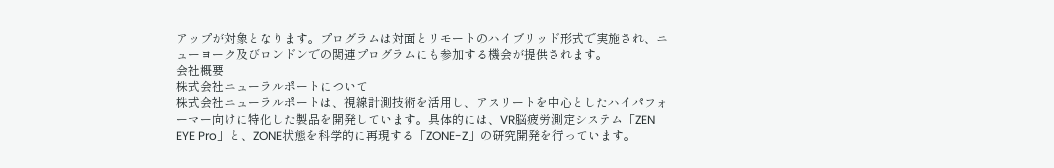アップが対象となります。プログラムは対面とリモートのハイブリッド形式で実施され、ニューヨーク及びロンドンでの関連プログラムにも参加する機会が提供されます。
会社概要
株式会社ニューラルポートについて
株式会社ニューラルポートは、視線計測技術を活用し、アスリートを中心としたハイパフォーマー向けに特化した製品を開発しています。具体的には、VR脳疲労測定システム「ZEN EYE Pro」と、ZONE状態を科学的に再現する「ZONE-Z」の研究開発を行っています。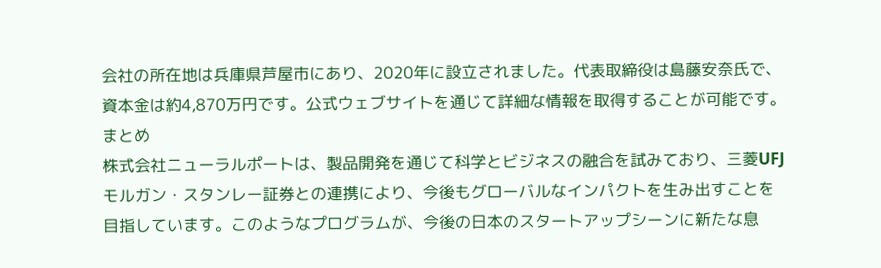会社の所在地は兵庫県芦屋市にあり、2020年に設立されました。代表取締役は島藤安奈氏で、資本金は約4,870万円です。公式ウェブサイトを通じて詳細な情報を取得することが可能です。
まとめ
株式会社ニューラルポートは、製品開発を通じて科学とビジネスの融合を試みており、三菱UFJモルガン・スタンレー証券との連携により、今後もグローバルなインパクトを生み出すことを目指しています。このようなプログラムが、今後の日本のスタートアップシーンに新たな息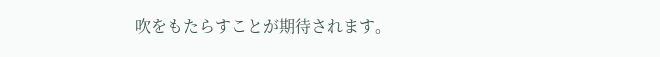吹をもたらすことが期待されます。